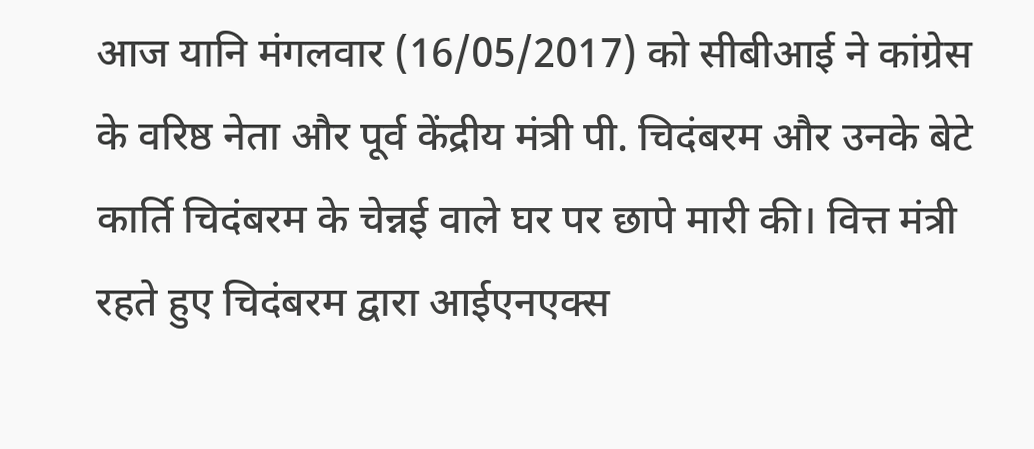आज यानि मंगलवार (16/05/2017) को सीबीआई ने कांग्रेस के वरिष्ठ नेता और पूर्व केंद्रीय मंत्री पी. चिदंबरम और उनके बेटे कार्ति चिदंबरम के चेन्नई वाले घर पर छापे मारी की। वित्त मंत्री रहते हुए चिदंबरम द्वारा आईएनएक्स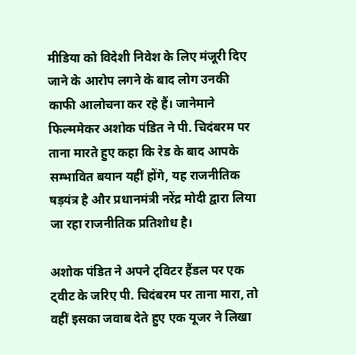मीडिया को विदेशी निवेश के लिए मंजूरी दिए जाने के आरोप लगने के बाद लोग उनकी काफी आलोचना कर रहे हैं। जानेमाने फिल्ममेकर अशोक पंडित ने पी. चिदंबरम पर ताना मारते हुए कहा कि रेड के बाद आपके सम्भावित बयान यहीं होंगे, यह राजनीतिक षड़यंत्र है और प्रधानमंत्री नरेंद्र मोदी द्वारा लिया जा रहा राजनीतिक प्रतिशोध है।

अशोक पंडित ने अपने ट्विटर हैंडल पर एक ट्वीट के जरिए पी. चिदंबरम पर ताना मारा, तो वहीं इसका जवाब देते हुए एक यूजर ने लिखा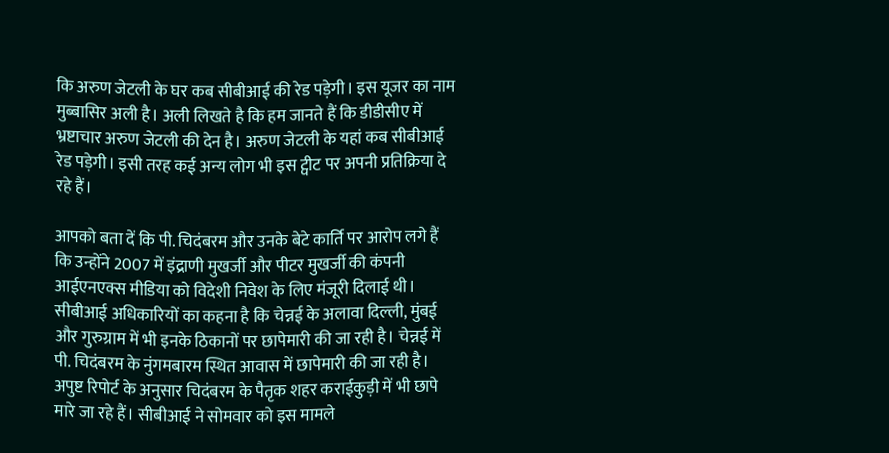कि अरुण जेटली के घर कब सीबीआई की रेड पड़ेगी। इस यूजर का नाम मुब्बासिर अली है। अली लिखते है कि हम जानते हैं कि डीडीसीए में भ्रष्टाचार अरुण जेटली की देन है। अरुण जेटली के यहां कब सीबीआई रेड पड़ेगी। इसी तरह कई अन्य लोग भी इस ट्वीट पर अपनी प्रतिक्रिया दे रहे हैं।

आपको बता दें कि पी. चिदंबरम और उनके बेटे कार्ति पर आरोप लगे हैं कि उन्होंने 2007 में इंद्राणी मुखर्जी और पीटर मुखर्जी की कंपनी आईएनएक्स मीडिया को विदेशी निवेश के लिए मंजूरी दिलाई थी। सीबीआई अधिकारियों का कहना है कि चेन्नई के अलावा दिल्ली, मुंबई और गुरुग्राम में भी इनके ठिकानों पर छापेमारी की जा रही है। चेन्नई में पी. चिदंबरम के नुंगमबारम स्थित आवास में छापेमारी की जा रही है। अपुष्ट रिपोर्ट के अनुसार चिदंबरम के पैतृक शहर कराईकुड़ी में भी छापे मारे जा रहे हैं। सीबीआई ने सोमवार को इस मामले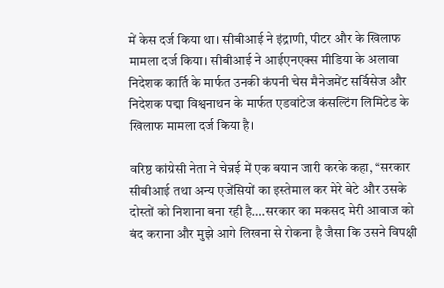में केस दर्ज किया था। सीबीआई ने इंद्राणी, पीटर और के खिलाफ मामला दर्ज किया। सीबीआई ने आईएनएक्स मीडिया के अलावा निदेशक कार्ति के मार्फत उनकी कंपनी चेस मैनेजमेंट सर्विसेज और निदेशक पद्मा विश्वनाथन के मार्फत एडवांटेज कंसल्टिंग लिमिटेड के खिलाफ मामला दर्ज किया है।

वरिष्ठ कांग्रेसी नेता ने चेन्नई में एक बयान जारी करके कहा, ‘‘सरकार सीबीआई तथा अन्य एजेंसियों का इस्तेमाल कर मेरे बेटे और उसके दोस्तों को निशाना बना रही है….सरकार का मकसद मेरी आवाज को बंद कराना और मुझे आगे लिखना से रोकना है जैसा कि उसने विपक्षी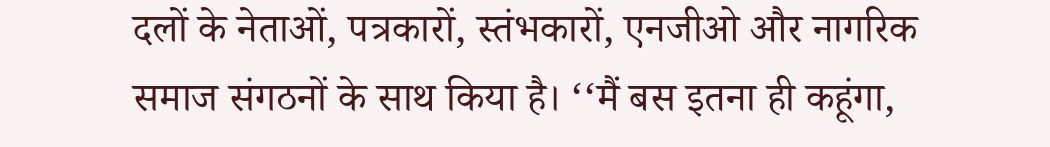दलों के नेताओं, पत्रकारों, स्तंभकारों, एनजीओ और नागरिक समाज संगठनों के साथ किया है। ‘‘मैं बस इतना ही कहूंगा,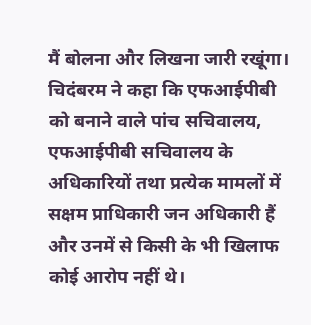मैं बोलना और लिखना जारी रखूंगा। चिदंबरम ने कहा कि एफआईपीबी को बनाने वाले पांच सचिवालय, एफआईपीबी सचिवालय के अधिकारियों तथा प्रत्येक मामलों में सक्षम प्राधिकारी जन अधिकारी हैं और उनमें से किसी के भी खिलाफ कोई आरोप नहीं थे।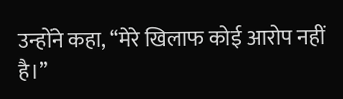उन्होंने कहा, ‘‘मेरे खिलाफ कोई आरोप नहीं है।’’